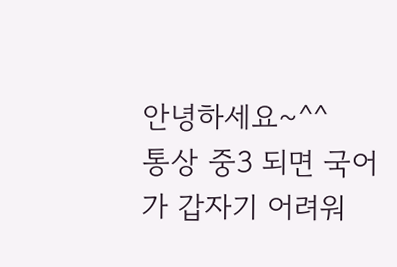안녕하세요~^^
통상 중3 되면 국어가 갑자기 어려워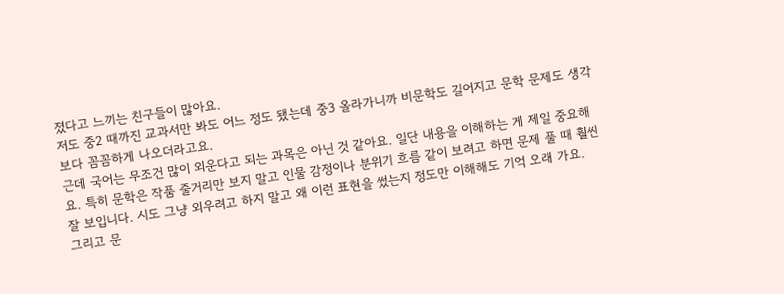졌다고 느끼는 친구들이 많아요.
저도 중2 때까진 교과서만 봐도 어느 정도 됐는데 중3 올라가니까 비문학도 길어지고 문학 문제도 생각보다 꼼꼼하게 나오더라고요.
근데 국어는 무조건 많이 외운다고 되는 과목은 아닌 것 같아요. 일단 내용을 이해하는 게 제일 중요해요. 특히 문학은 작품 줄거리만 보지 말고 인물 감정이나 분위기 흐름 같이 보려고 하면 문제 풀 때 훨씬 잘 보입니다. 시도 그냥 외우려고 하지 말고 왜 이런 표현을 썼는지 정도만 이해해도 기억 오래 가요.
그리고 문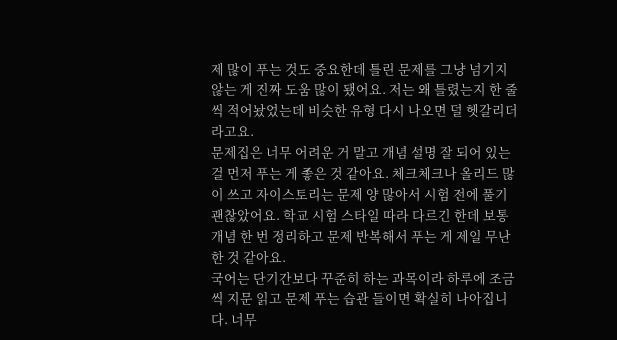제 많이 푸는 것도 중요한데 틀린 문제를 그냥 넘기지 않는 게 진짜 도움 많이 됐어요. 저는 왜 틀렸는지 한 줄씩 적어놨었는데 비슷한 유형 다시 나오면 덜 헷갈리더라고요.
문제집은 너무 어려운 거 말고 개념 설명 잘 되어 있는 걸 먼저 푸는 게 좋은 것 같아요. 체크체크나 올리드 많이 쓰고 자이스토리는 문제 양 많아서 시험 전에 풀기 괜찮았어요. 학교 시험 스타일 따라 다르긴 한데 보통 개념 한 번 정리하고 문제 반복해서 푸는 게 제일 무난한 것 같아요.
국어는 단기간보다 꾸준히 하는 과목이라 하루에 조금씩 지문 읽고 문제 푸는 습관 들이면 확실히 나아집니다. 너무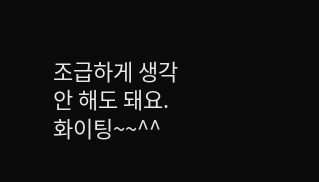조급하게 생각 안 해도 돼요. 화이팅~~^^